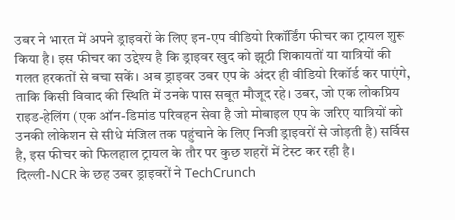उबर ने भारत में अपने ड्राइवरों के लिए इन-एप वीडियो रिकॉर्डिंग फीचर का ट्रायल शुरू किया है। इस फीचर का उद्देश्य है कि ड्राइवर खुद को झूठी शिकायतों या यात्रियों की गलत हरकतों से बचा सकें। अब ड्राइवर उबर एप के अंदर ही वीडियो रिकॉर्ड कर पाएंगे, ताकि किसी विवाद की स्थिति में उनके पास सबूत मौजूद रहे। उबर, जो एक लोकप्रिय राइड-हेलिंग (एक ऑन-डिमांड परिवहन सेवा है जो मोबाइल एप के जरिए यात्रियों को उनकी लोकेशन से सीधे मंजिल तक पहुंचाने के लिए निजी ड्राइवरों से जोड़ती है) सर्विस है, इस फीचर को फिलहाल ट्रायल के तौर पर कुछ शहरों में टेस्ट कर रही है।
दिल्ली-NCR के छह उबर ड्राइवरों ने TechCrunch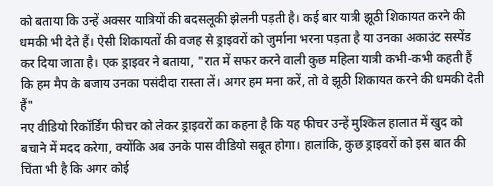को बताया कि उन्हें अक्सर यात्रियों की बदसलूकी झेलनी पड़ती है। कई बार यात्री झूठी शिकायत करने की धमकी भी देते हैं। ऐसी शिकायतों की वजह से ड्राइवरों को जुर्माना भरना पड़ता है या उनका अकाउंट सस्पेंड कर दिया जाता है। एक ड्राइवर ने बताया, "रात में सफर करने वाली कुछ महिला यात्री कभी-कभी कहती हैं कि हम मैप के बजाय उनका पसंदीदा रास्ता लें। अगर हम मना करें, तो वे झूठी शिकायत करने की धमकी देती हैं"
नए वीडियो रिकॉर्डिंग फीचर को लेकर ड्राइवरों का कहना है कि यह फीचर उन्हें मुश्किल हालात में खुद को बचाने में मदद करेगा, क्योंकि अब उनके पास वीडियो सबूत होगा। हालांकि, कुछ ड्राइवरों को इस बात की चिंता भी है कि अगर कोई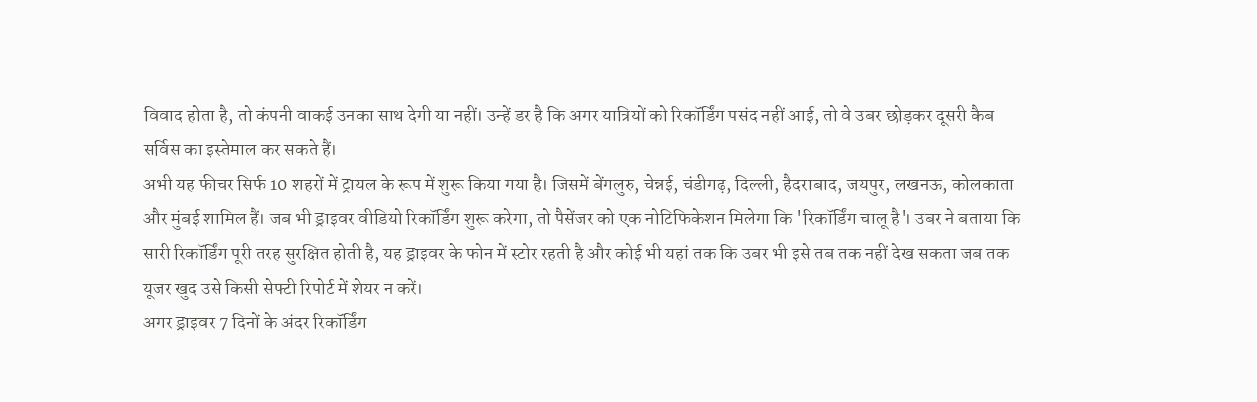विवाद होता है, तो कंपनी वाकई उनका साथ देगी या नहीं। उन्हें डर है कि अगर यात्रियों को रिकॉर्डिंग पसंद नहीं आई, तो वे उबर छोड़कर दूसरी कैब सर्विस का इस्तेमाल कर सकते हैं।
अभी यह फीचर सिर्फ 10 शहरों में ट्रायल के रूप में शुरू किया गया है। जिसमें बेंगलुरु, चेन्नई, चंडीगढ़, दिल्ली, हैदराबाद, जयपुर, लखनऊ, कोलकाता और मुंबई शामिल हैं। जब भी ड्राइवर वीडियो रिकॉर्डिंग शुरू करेगा, तो पैसेंजर को एक नोटिफिकेशन मिलेगा कि 'रिकॉर्डिंग चालू है'। उबर ने बताया कि सारी रिकॉर्डिंग पूरी तरह सुरक्षित होती है, यह ड्राइवर के फोन में स्टोर रहती है और कोई भी यहां तक कि उबर भी इसे तब तक नहीं देख सकता जब तक यूजर खुद उसे किसी सेफ्टी रिपोर्ट में शेयर न करें।
अगर ड्राइवर 7 दिनों के अंदर रिकॉर्डिंग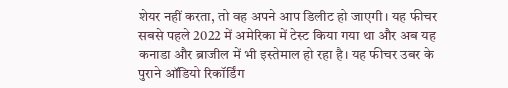शेयर नहीं करता, तो वह अपने आप डिलीट हो जाएगी। यह फीचर सबसे पहले 2022 में अमेरिका में टेस्ट किया गया था और अब यह कनाडा और ब्राजील में भी इस्तेमाल हो रहा है। यह फीचर उबर के पुराने ऑडियो रिकॉर्डिंग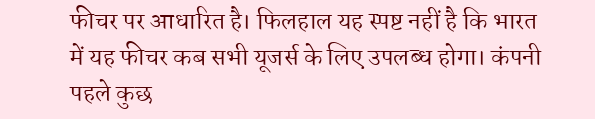फीचर पर आधारित है। फिलहाल यह स्पष्ट नहीं है कि भारत में यह फीचर कब सभी यूजर्स के लिए उपलब्ध होगा। कंपनी पहले कुछ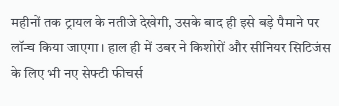महीनों तक ट्रायल के नतीजे देखेगी, उसके बाद ही इसे बड़े पैमाने पर लॉन्च किया जाएगा। हाल ही में उबर ने किशोरों और सीनियर सिटिजंस के लिए भी नए सेफ्टी फीचर्स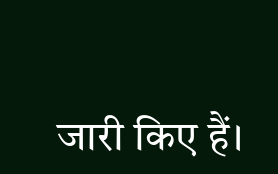जारी किए हैं।